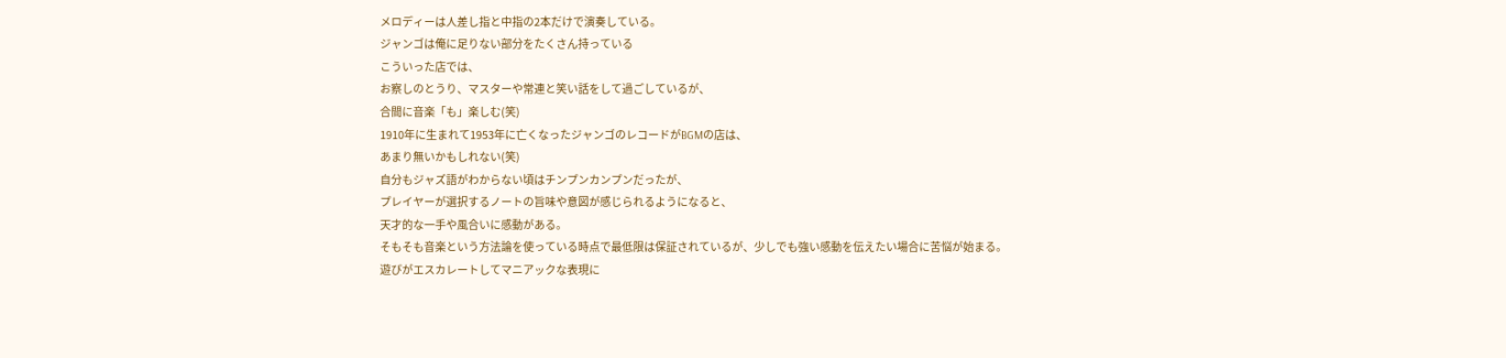メロディーは人差し指と中指の2本だけで演奏している。
ジャンゴは俺に足りない部分をたくさん持っている
こういった店では、
お察しのとうり、マスターや常連と笑い話をして過ごしているが、
合間に音楽「も」楽しむ(笑)
1910年に生まれて1953年に亡くなったジャンゴのレコードがBGMの店は、
あまり無いかもしれない(笑)
自分もジャズ語がわからない頃はチンプンカンプンだったが、
プレイヤーが選択するノートの旨味や意図が感じられるようになると、
天才的な一手や風合いに感動がある。
そもそも音楽という方法論を使っている時点で最低限は保証されているが、少しでも強い感動を伝えたい場合に苦悩が始まる。
遊びがエスカレートしてマニアックな表現に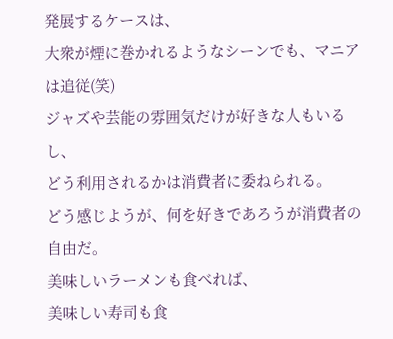発展するケースは、
大衆が煙に巻かれるようなシーンでも、マニアは追従(笑)
ジャズや芸能の雰囲気だけが好きな人もいるし、
どう利用されるかは消費者に委ねられる。
どう感じようが、何を好きであろうが消費者の自由だ。
美味しいラーメンも食べれば、
美味しい寿司も食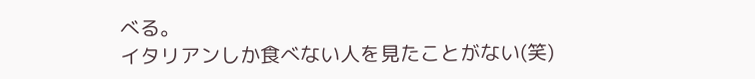べる。
イタリアンしか食べない人を見たことがない(笑)